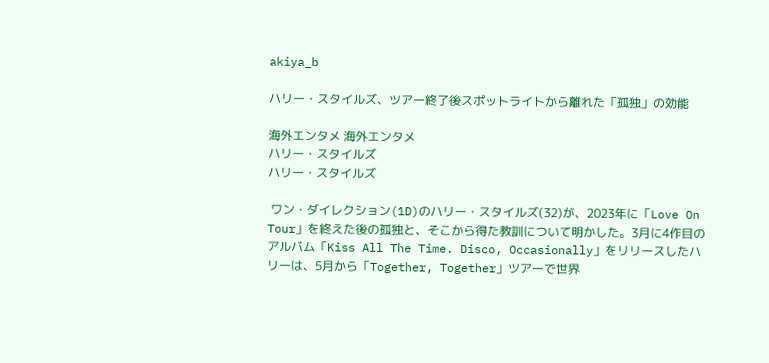akiya_b

ハリー・スタイルズ、ツアー終了後スポットライトから離れた「孤独」の効能

海外エンタメ 海外エンタメ
ハリー・スタイルズ
ハリー・スタイルズ

 ワン・ダイレクション(1D)のハリー・スタイルズ(32)が、2023年に「Love On Tour」を終えた後の孤独と、そこから得た教訓について明かした。3月に4作目のアルバム「Kiss All The Time. Disco, Occasionally」をリリースしたハリーは、5月から「Together, Together」ツアーで世界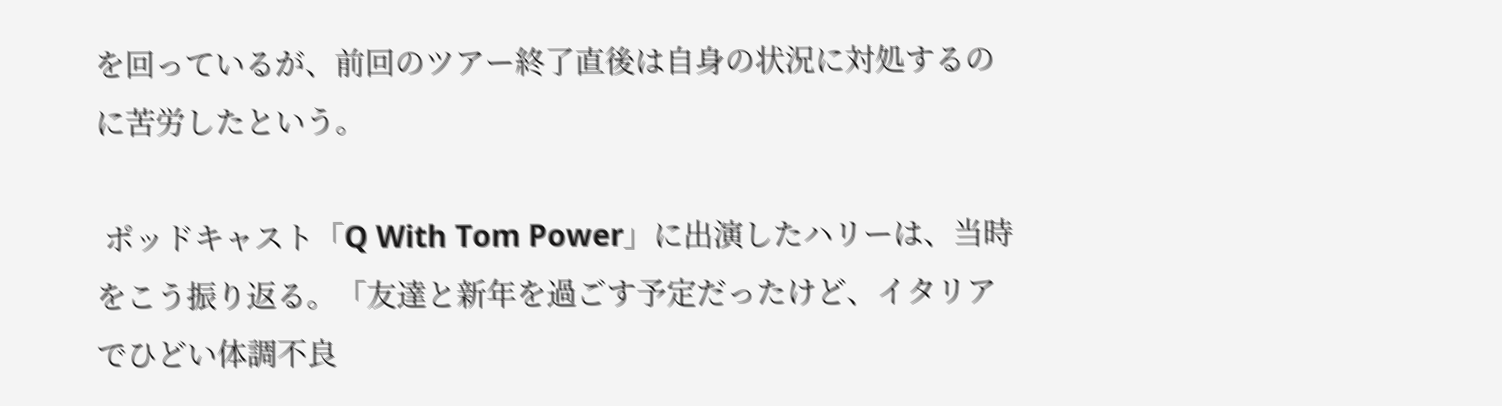を回っているが、前回のツアー終了直後は自身の状況に対処するのに苦労したという。

 ポッドキャスト「Q With Tom Power」に出演したハリーは、当時をこう振り返る。「友達と新年を過ごす予定だったけど、イタリアでひどい体調不良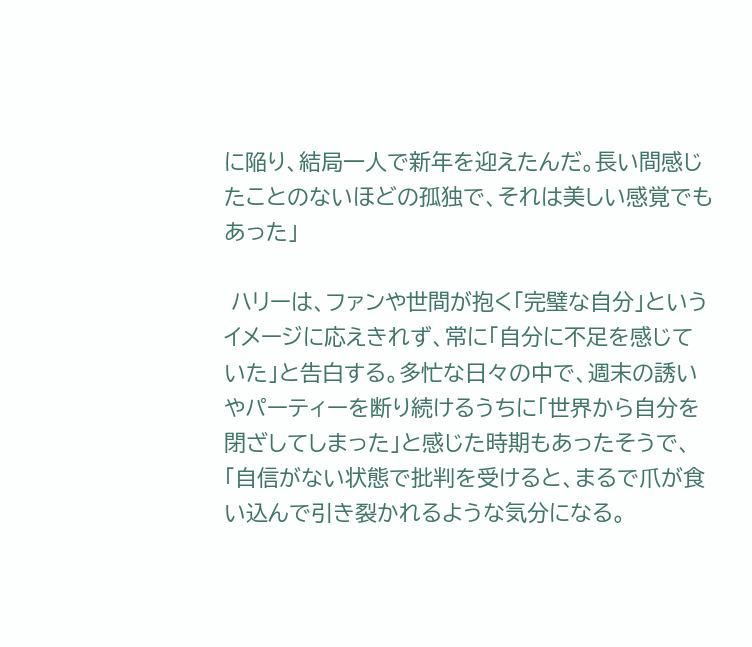に陥り、結局一人で新年を迎えたんだ。長い間感じたことのないほどの孤独で、それは美しい感覚でもあった」

 ハリーは、ファンや世間が抱く「完璧な自分」というイメージに応えきれず、常に「自分に不足を感じていた」と告白する。多忙な日々の中で、週末の誘いやパーティーを断り続けるうちに「世界から自分を閉ざしてしまった」と感じた時期もあったそうで、「自信がない状態で批判を受けると、まるで爪が食い込んで引き裂かれるような気分になる。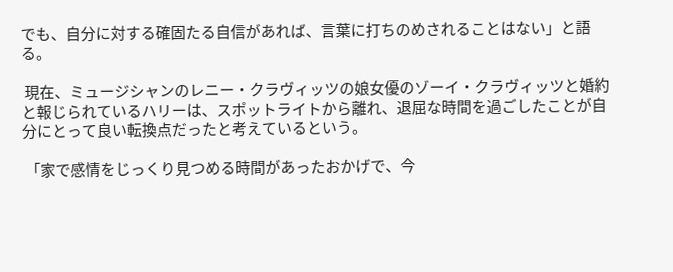でも、自分に対する確固たる自信があれば、言葉に打ちのめされることはない」と語る。

 現在、ミュージシャンのレニー・クラヴィッツの娘女優のゾーイ・クラヴィッツと婚約と報じられているハリーは、スポットライトから離れ、退屈な時間を過ごしたことが自分にとって良い転換点だったと考えているという。

 「家で感情をじっくり見つめる時間があったおかげで、今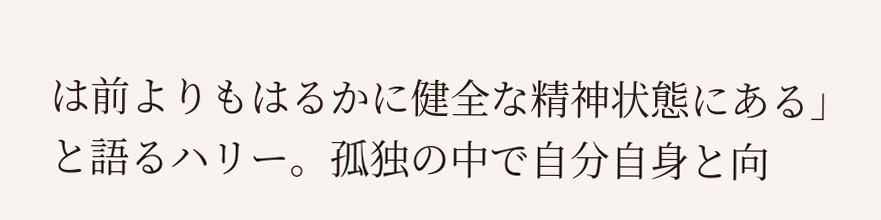は前よりもはるかに健全な精神状態にある」と語るハリー。孤独の中で自分自身と向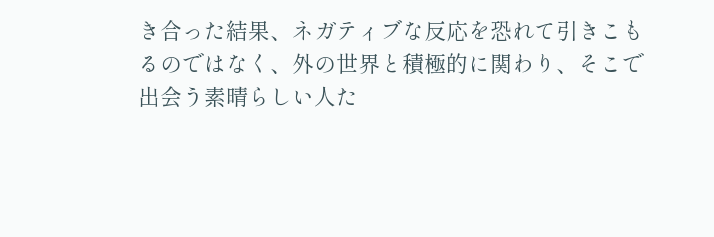き合った結果、ネガティブな反応を恐れて引きこもるのではなく、外の世界と積極的に関わり、そこで出会う素晴らしい人た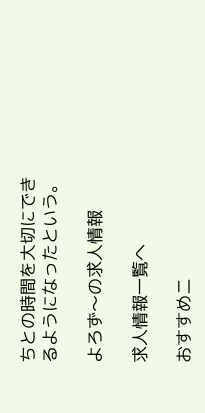ちとの時間を大切にできるようになったという。

よろず〜の求人情報

求人情報一覧へ

おすすめニ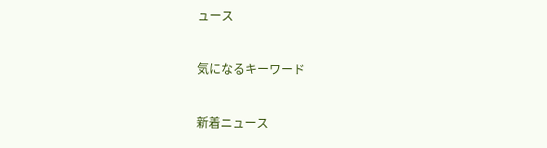ュース

気になるキーワード

新着ニュース